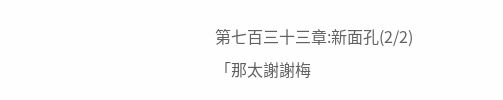第七百三十三章:新面孔(2/2)
「那太謝謝梅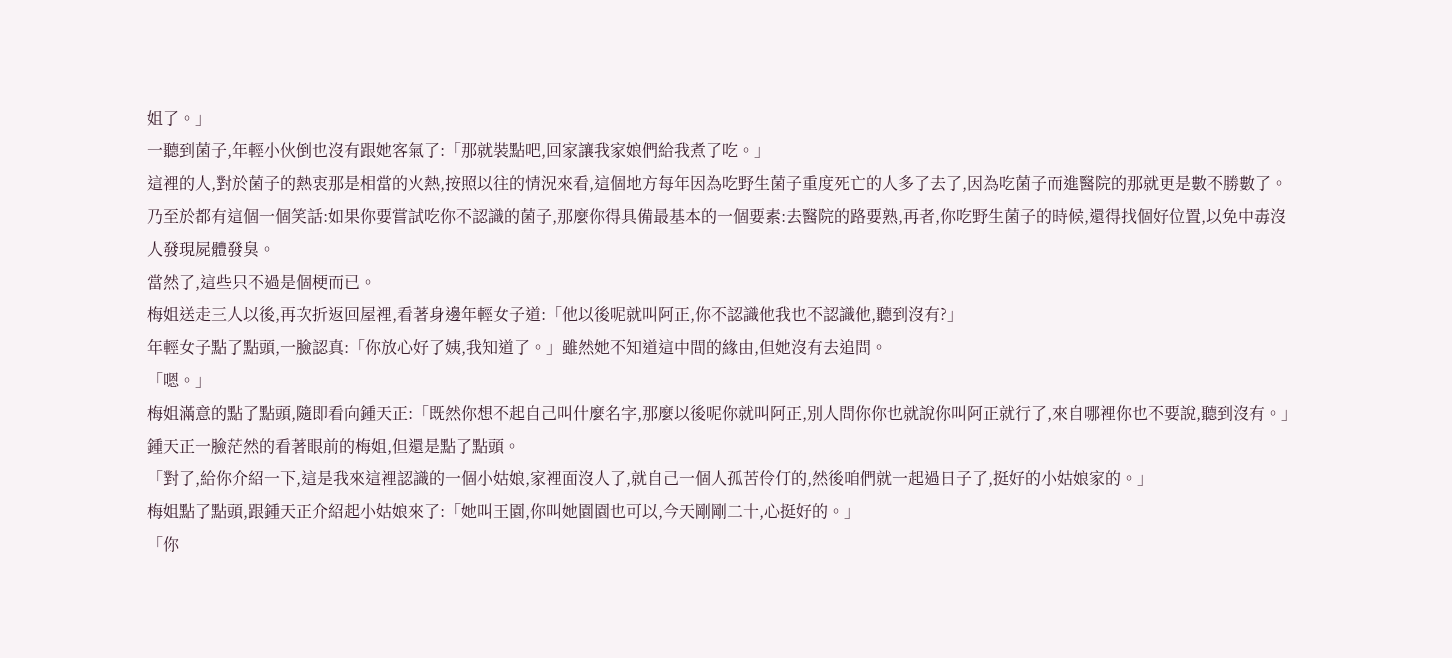姐了。」
一聽到菌子,年輕小伙倒也沒有跟她客氣了:「那就裝點吧,回家讓我家娘們給我煮了吃。」
這裡的人,對於菌子的熱衷那是相當的火熱,按照以往的情況來看,這個地方每年因為吃野生菌子重度死亡的人多了去了,因為吃菌子而進醫院的那就更是數不勝數了。
乃至於都有這個一個笑話:如果你要嘗試吃你不認識的菌子,那麼你得具備最基本的一個要素:去醫院的路要熟,再者,你吃野生菌子的時候,還得找個好位置,以免中毒沒人發現屍體發臭。
當然了,這些只不過是個梗而已。
梅姐送走三人以後,再次折返回屋裡,看著身邊年輕女子道:「他以後呢就叫阿正,你不認識他我也不認識他,聽到沒有?」
年輕女子點了點頭,一臉認真:「你放心好了姨,我知道了。」雖然她不知道這中間的緣由,但她沒有去追問。
「嗯。」
梅姐滿意的點了點頭,隨即看向鍾天正:「既然你想不起自己叫什麼名字,那麼以後呢你就叫阿正,別人問你你也就說你叫阿正就行了,來自哪裡你也不要說,聽到沒有。」
鍾天正一臉茫然的看著眼前的梅姐,但還是點了點頭。
「對了,給你介紹一下,這是我來這裡認識的一個小姑娘,家裡面沒人了,就自己一個人孤苦伶仃的,然後咱們就一起過日子了,挺好的小姑娘家的。」
梅姐點了點頭,跟鍾天正介紹起小姑娘來了:「她叫王園,你叫她園園也可以,今天剛剛二十,心挺好的。」
「你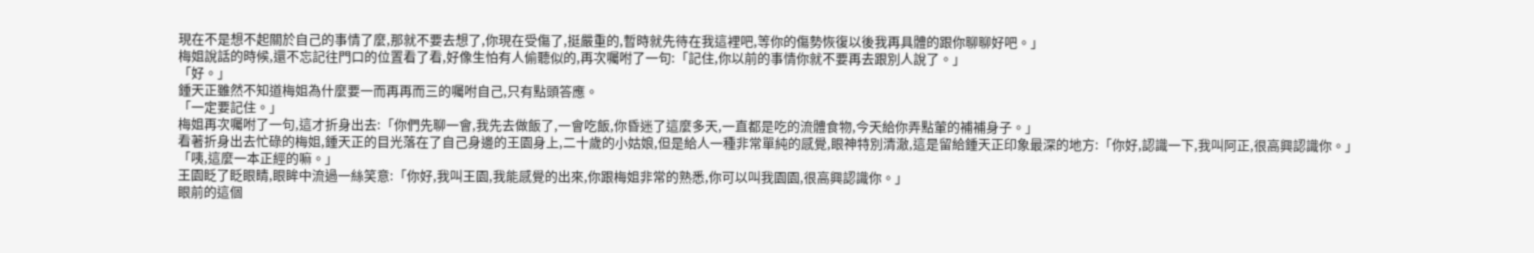現在不是想不起關於自己的事情了麼,那就不要去想了,你現在受傷了,挺嚴重的,暫時就先待在我這裡吧,等你的傷勢恢復以後我再具體的跟你聊聊好吧。」
梅姐說話的時候,還不忘記往門口的位置看了看,好像生怕有人偷聽似的,再次囑咐了一句:「記住,你以前的事情你就不要再去跟別人說了。」
「好。」
鍾天正雖然不知道梅姐為什麼要一而再再而三的囑咐自己,只有點頭答應。
「一定要記住。」
梅姐再次囑咐了一句,這才折身出去:「你們先聊一會,我先去做飯了,一會吃飯,你昏迷了這麼多天,一直都是吃的流體食物,今天給你弄點葷的補補身子。」
看著折身出去忙碌的梅姐,鍾天正的目光落在了自己身邊的王園身上,二十歲的小姑娘,但是給人一種非常單純的感覺,眼神特別清澈,這是留給鍾天正印象最深的地方:「你好,認識一下,我叫阿正,很高興認識你。」
「咦,這麼一本正經的嘛。」
王園眨了眨眼睛,眼眸中流過一絲笑意:「你好,我叫王園,我能感覺的出來,你跟梅姐非常的熟悉,你可以叫我園園,很高興認識你。」
眼前的這個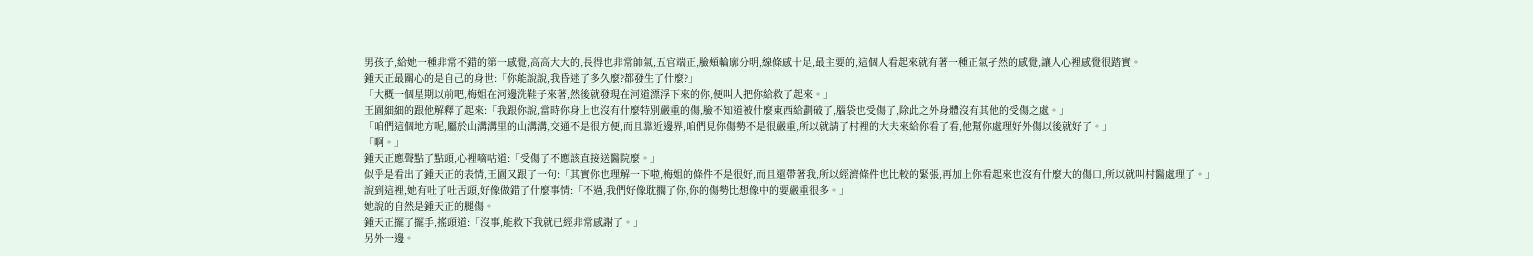男孩子,給她一種非常不錯的第一感覺,高高大大的,長得也非常帥氣,五官端正,臉頰輪廓分明,線條感十足,最主要的,這個人看起來就有著一種正氣孑然的感覺,讓人心裡感覺很踏實。
鍾天正最關心的是自己的身世:「你能說說,我昏迷了多久麼?都發生了什麼?」
「大概一個星期以前吧,梅姐在河邊洗鞋子來著,然後就發現在河道漂浮下來的你,便叫人把你給救了起來。」
王園細細的跟他解釋了起來:「我跟你說,當時你身上也沒有什麼特別嚴重的傷,臉不知道被什麼東西給劃破了,腦袋也受傷了,除此之外身體沒有其他的受傷之處。」
「咱們這個地方呢,屬於山溝溝里的山溝溝,交通不是很方便,而且靠近邊界,咱們見你傷勢不是很嚴重,所以就請了村裡的大夫來給你看了看,他幫你處理好外傷以後就好了。」
「啊。」
鍾天正應聲點了點頭,心裡嘀咕道:「受傷了不應該直接送醫院麼。」
似乎是看出了鍾天正的表情,王園又跟了一句:「其實你也理解一下啦,梅姐的條件不是很好,而且還帶著我,所以經濟條件也比較的緊張,再加上你看起來也沒有什麼大的傷口,所以就叫村醫處理了。」
說到這裡,她有吐了吐舌頭,好像做錯了什麼事情:「不過,我們好像耽擱了你,你的傷勢比想像中的要嚴重很多。」
她說的自然是鍾天正的腿傷。
鍾天正擺了擺手,搖頭道:「沒事,能救下我就已經非常感謝了。」
另外一邊。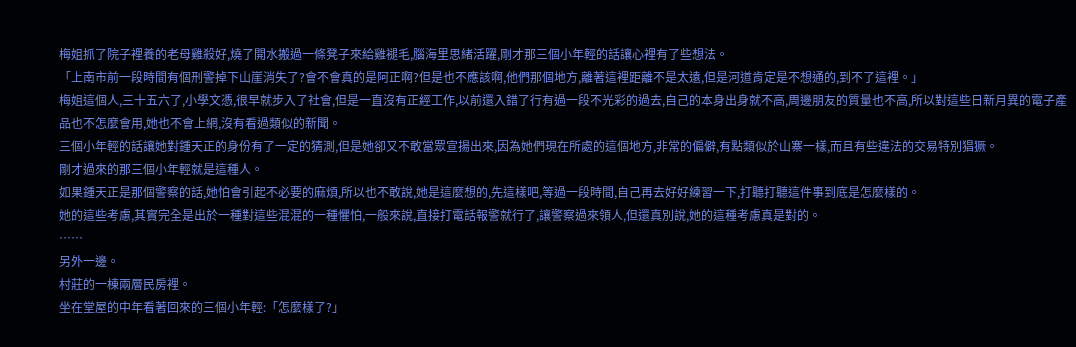梅姐抓了院子裡養的老母雞殺好,燒了開水搬過一條凳子來給雞褪毛,腦海里思緒活躍,剛才那三個小年輕的話讓心裡有了些想法。
「上南市前一段時間有個刑警掉下山崖消失了?會不會真的是阿正啊?但是也不應該啊,他們那個地方,離著這裡距離不是太遠,但是河道肯定是不想通的,到不了這裡。」
梅姐這個人,三十五六了,小學文憑,很早就步入了社會,但是一直沒有正經工作,以前還入錯了行有過一段不光彩的過去,自己的本身出身就不高,周邊朋友的質量也不高,所以對這些日新月異的電子產品也不怎麼會用,她也不會上網,沒有看過類似的新聞。
三個小年輕的話讓她對鍾天正的身份有了一定的猜測,但是她卻又不敢當眾宣揚出來,因為她們現在所處的這個地方,非常的偏僻,有點類似於山寨一樣,而且有些違法的交易特別猖獗。
剛才過來的那三個小年輕就是這種人。
如果鍾天正是那個警察的話,她怕會引起不必要的麻煩,所以也不敢說,她是這麼想的,先這樣吧,等過一段時間,自己再去好好練習一下,打聽打聽這件事到底是怎麼樣的。
她的這些考慮,其實完全是出於一種對這些混混的一種懼怕,一般來說,直接打電話報警就行了,讓警察過來領人,但還真別說,她的這種考慮真是對的。
……
另外一邊。
村莊的一棟兩層民房裡。
坐在堂屋的中年看著回來的三個小年輕:「怎麼樣了?」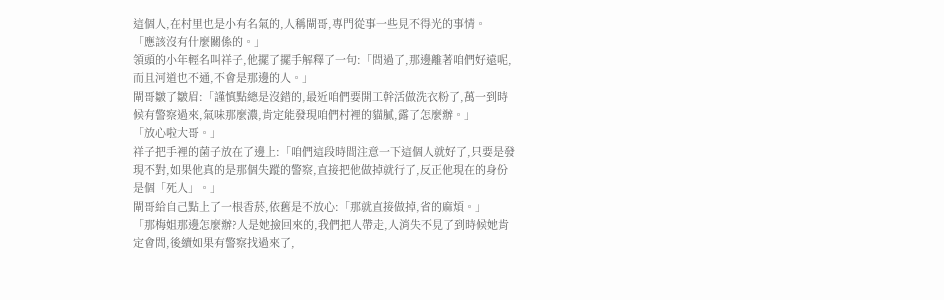這個人,在村里也是小有名氣的,人稱閘哥,專門從事一些見不得光的事情。
「應該沒有什麼關係的。」
領頭的小年輕名叫祥子,他擺了擺手解釋了一句:「問過了,那邊離著咱們好遠呢,而且河道也不通,不會是那邊的人。」
閘哥皺了皺眉:「謹慎點總是沒錯的,最近咱們要開工幹活做洗衣粉了,萬一到時候有警察過來,氣味那麼濃,肯定能發現咱們村裡的貓膩,露了怎麼辦。」
「放心啦大哥。」
祥子把手裡的菌子放在了邊上:「咱們這段時間注意一下這個人就好了,只要是發現不對,如果他真的是那個失蹤的警察,直接把他做掉就行了,反正他現在的身份是個「死人」。」
閘哥給自己點上了一根香菸,依舊是不放心:「那就直接做掉,省的麻煩。」
「那梅姐那邊怎麼辦?人是她撿回來的,我們把人帶走,人消失不見了到時候她肯定會問,後續如果有警察找過來了,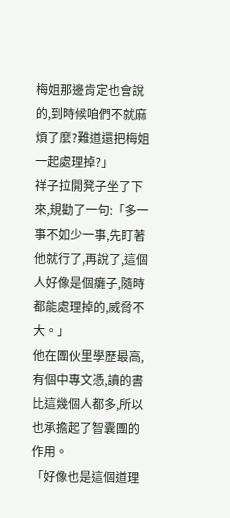梅姐那邊肯定也會說的,到時候咱們不就麻煩了麼?難道還把梅姐一起處理掉?」
祥子拉開凳子坐了下來,規勸了一句:「多一事不如少一事,先盯著他就行了,再說了,這個人好像是個癱子,隨時都能處理掉的,威脅不大。」
他在團伙里學歷最高,有個中專文憑,讀的書比這幾個人都多,所以也承擔起了智囊團的作用。
「好像也是這個道理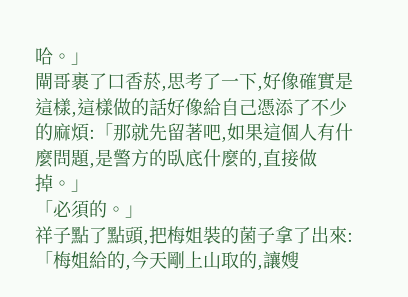哈。」
閘哥裹了口香菸,思考了一下,好像確實是這樣,這樣做的話好像給自己憑添了不少的麻煩:「那就先留著吧,如果這個人有什麼問題,是警方的臥底什麼的,直接做掉。」
「必須的。」
祥子點了點頭,把梅姐裝的菌子拿了出來:「梅姐給的,今天剛上山取的,讓嫂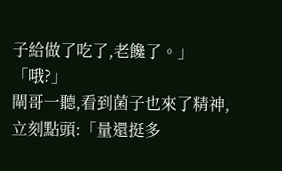子給做了吃了,老饞了。」
「哦?」
閘哥一聽,看到菌子也來了精神,立刻點頭:「量還挺多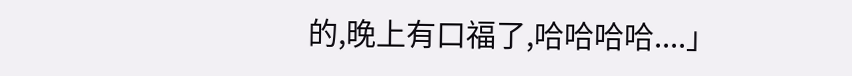的,晚上有口福了,哈哈哈哈....」